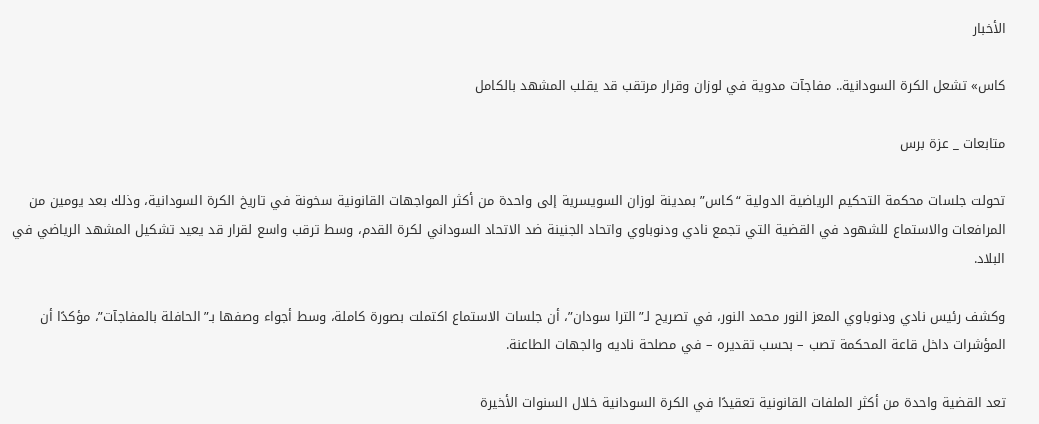الأخبار

كاس» تشعل الكرة السودانية.. مفاجآت مدوية في لوزان وقرار مرتقب قد يقلب المشهد بالكامل

متابعات _ عزة برس

تحولت جلسات محكمة التحكيم الرياضية الدولية “كاس” بمدينة لوزان السويسرية إلى واحدة من أكثر المواجهات القانونية سخونة في تاريخ الكرة السودانية، وذلك بعد يومين من المرافعات والاستماع للشهود في القضية التي تجمع نادي ودنوباوي واتحاد الجنينة ضد الاتحاد السوداني لكرة القدم، وسط ترقب واسع لقرار قد يعيد تشكيل المشهد الرياضي في البلاد.

وكشف رئيس نادي ودنوباوي المعز النور محمد النور، في تصريح لـ”الترا سودان”، أن جلسات الاستماع اكتملت بصورة كاملة، وسط أجواء وصفها بـ”الحافلة بالمفاجآت”، مؤكدًا أن المؤشرات داخل قاعة المحكمة تصب – بحسب تقديره – في مصلحة ناديه والجهات الطاعنة.

تعد القضية واحدة من أكثر الملفات القانونية تعقيدًا في الكرة السودانية خلال السنوات الأخيرة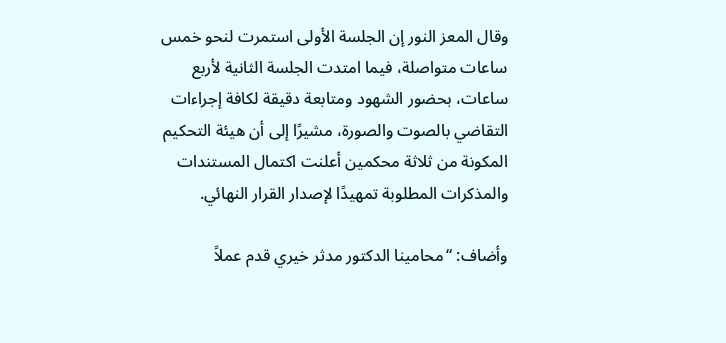وقال المعز النور إن الجلسة الأولى استمرت لنحو خمس ساعات متواصلة، فيما امتدت الجلسة الثانية لأربع ساعات، بحضور الشهود ومتابعة دقيقة لكافة إجراءات التقاضي بالصوت والصورة، مشيرًا إلى أن هيئة التحكيم المكونة من ثلاثة محكمين أعلنت اكتمال المستندات والمذكرات المطلوبة تمهيدًا لإصدار القرار النهائي.

وأضاف: “محامينا الدكتور مدثر خيري قدم عملاً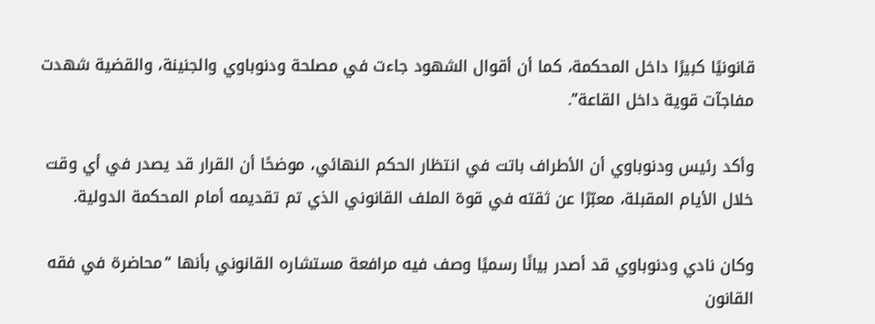قانونيًا كبيرًا داخل المحكمة، كما أن أقوال الشهود جاءت في مصلحة ودنوباوي والجنينة، والقضية شهدت مفاجآت قوية داخل القاعة”.

وأكد رئيس ودنوباوي أن الأطراف باتت في انتظار الحكم النهائي، موضحًا أن القرار قد يصدر في أي وقت خلال الأيام المقبلة، معبّرًا عن ثقته في قوة الملف القانوني الذي تم تقديمه أمام المحكمة الدولية.

وكان نادي ودنوباوي قد أصدر بيانًا رسميًا وصف فيه مرافعة مستشاره القانوني بأنها “محاضرة في فقه القانون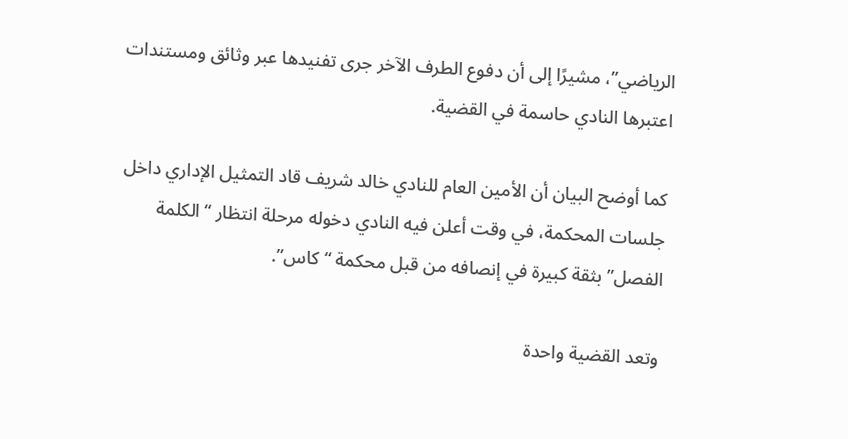الرياضي”، مشيرًا إلى أن دفوع الطرف الآخر جرى تفنيدها عبر وثائق ومستندات اعتبرها النادي حاسمة في القضية.

كما أوضح البيان أن الأمين العام للنادي خالد شريف قاد التمثيل الإداري داخل جلسات المحكمة، في وقت أعلن فيه النادي دخوله مرحلة انتظار “الكلمة الفصل” بثقة كبيرة في إنصافه من قبل محكمة “كاس”.

وتعد القضية واحدة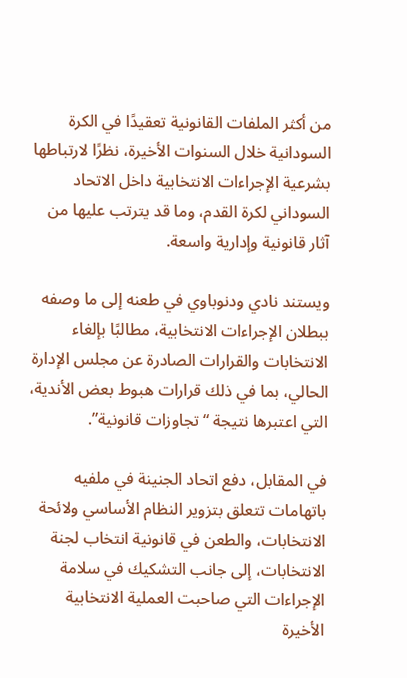من أكثر الملفات القانونية تعقيدًا في الكرة السودانية خلال السنوات الأخيرة، نظرًا لارتباطها بشرعية الإجراءات الانتخابية داخل الاتحاد السوداني لكرة القدم، وما قد يترتب عليها من آثار قانونية وإدارية واسعة.

ويستند نادي ودنوباوي في طعنه إلى ما وصفه ببطلان الإجراءات الانتخابية، مطالبًا بإلغاء الانتخابات والقرارات الصادرة عن مجلس الإدارة الحالي، بما في ذلك قرارات هبوط بعض الأندية، التي اعتبرها نتيجة “تجاوزات قانونية”.

في المقابل، دفع اتحاد الجنينة في ملفيه باتهامات تتعلق بتزوير النظام الأساسي ولائحة الانتخابات، والطعن في قانونية انتخاب لجنة الانتخابات، إلى جانب التشكيك في سلامة الإجراءات التي صاحبت العملية الانتخابية الأخيرة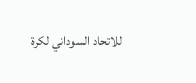للاتحاد السوداني لكرة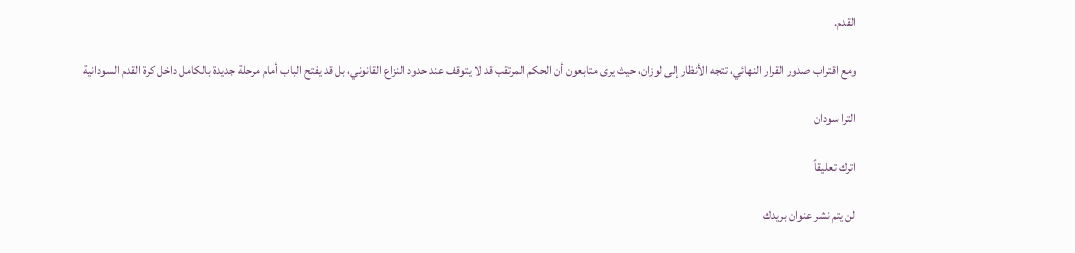القدم.

ومع اقتراب صدور القرار النهائي، تتجه الأنظار إلى لوزان، حيث يرى متابعون أن الحكم المرتقب قد لا يتوقف عند حدود النزاع القانوني، بل قد يفتح الباب أمام مرحلة جديدة بالكامل داخل كرة القدم السودانية

الترا سودان

اترك تعليقاً

لن يتم نشر عنوان بريدك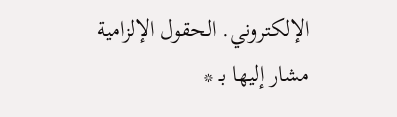الإلكتروني. الحقول الإلزامية مشار إليها بـ *